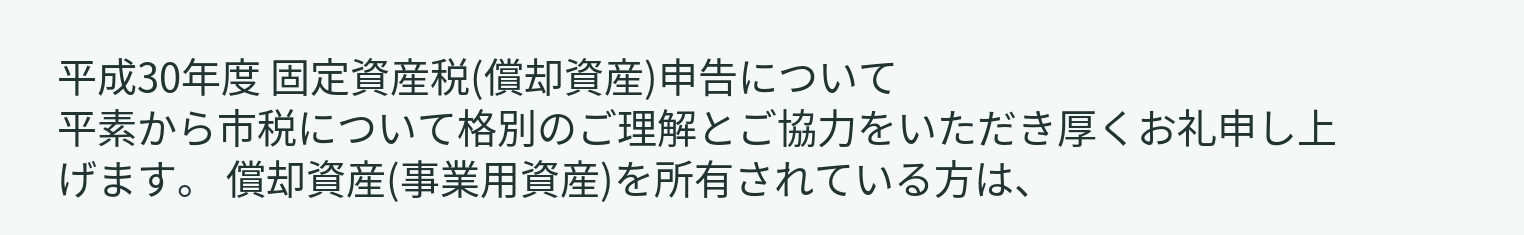平成30年度 固定資産税(償却資産)申告について
平素から市税について格別のご理解とご協力をいただき厚くお礼申し上げます。 償却資産(事業用資産)を所有されている方は、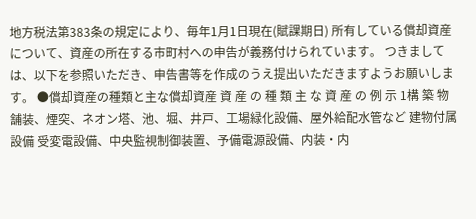地方税法第383条の規定により、毎年1月1日現在(賦課期日) 所有している償却資産について、資産の所在する市町村への申告が義務付けられています。 つきましては、以下を参照いただき、申告書等を作成のうえ提出いただきますようお願いします。 ●償却資産の種類と主な償却資産 資 産 の 種 類 主 な 資 産 の 例 示 1構 築 物 舗装、煙突、ネオン塔、池、堀、井戸、工場緑化設備、屋外給配水管など 建物付属設備 受変電設備、中央監視制御装置、予備電源設備、内装・内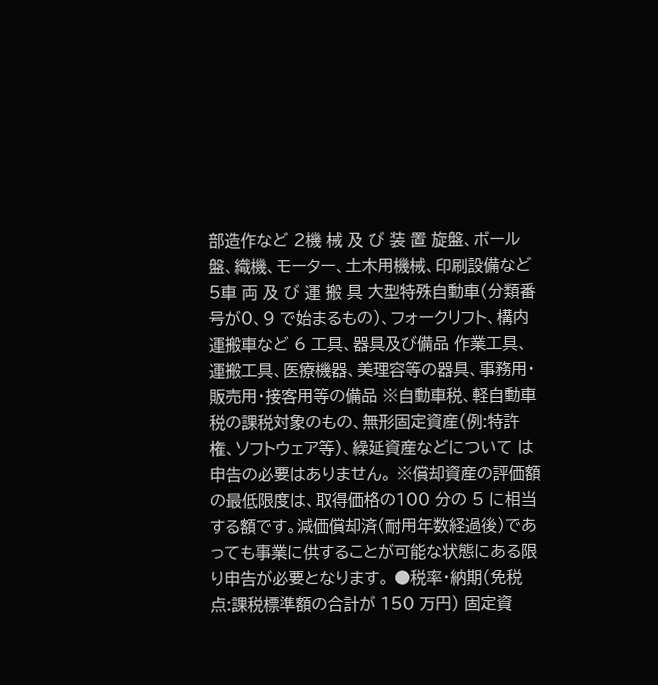部造作など 2機 械 及 び 装 置 旋盤、ボール盤、織機、モーター、土木用機械、印刷設備など 5車 両 及 び 運 搬 具 大型特殊自動車(分類番号が0、9 で始まるもの)、フォークリフト、構内運搬車など 6 工具、器具及び備品 作業工具、運搬工具、医療機器、美理容等の器具、事務用・販売用・接客用等の備品 ※自動車税、軽自動車税の課税対象のもの、無形固定資産(例:特許権、ソフトウェア等)、繰延資産などについて は申告の必要はありません。 ※償却資産の評価額の最低限度は、取得価格の100 分の 5 に相当する額です。減価償却済(耐用年数経過後)であ っても事業に供することが可能な状態にある限り申告が必要となります。 ●税率・納期(免税点:課税標準額の合計が 150 万円) 固定資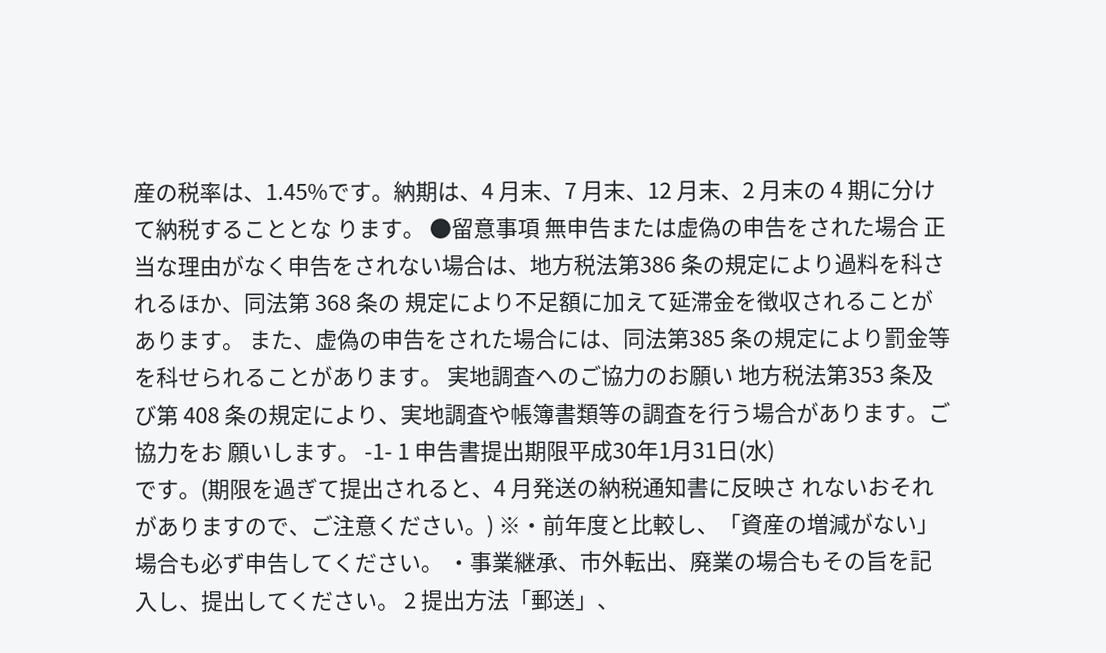産の税率は、1.45%です。納期は、4 月末、7 月末、12 月末、2 月末の 4 期に分けて納税することとな ります。 ●留意事項 無申告または虚偽の申告をされた場合 正当な理由がなく申告をされない場合は、地方税法第386 条の規定により過料を科されるほか、同法第 368 条の 規定により不足額に加えて延滞金を徴収されることがあります。 また、虚偽の申告をされた場合には、同法第385 条の規定により罰金等を科せられることがあります。 実地調査へのご協力のお願い 地方税法第353 条及び第 408 条の規定により、実地調査や帳簿書類等の調査を行う場合があります。ご協力をお 願いします。 -1- 1 申告書提出期限平成30年1月31日(水)
です。(期限を過ぎて提出されると、4 月発送の納税通知書に反映さ れないおそれがありますので、ご注意ください。) ※・前年度と比較し、「資産の増減がない」場合も必ず申告してください。 ・事業継承、市外転出、廃業の場合もその旨を記入し、提出してください。 2 提出方法「郵送」、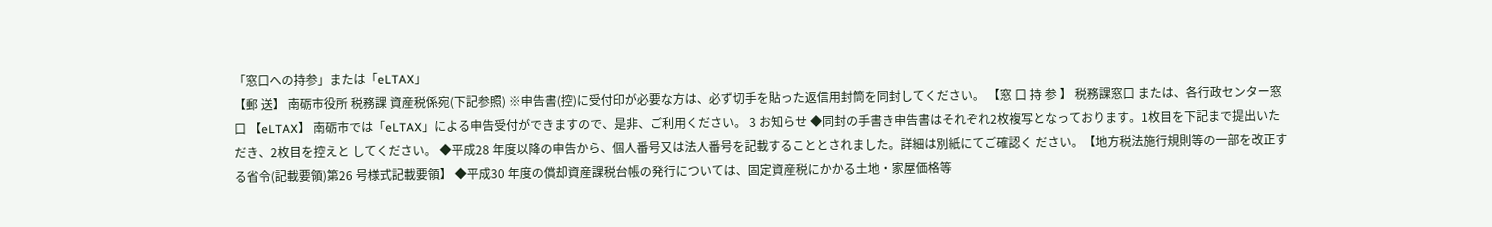「窓口への持参」または「eLTAX」
【郵 送】 南砺市役所 税務課 資産税係宛(下記参照) ※申告書(控)に受付印が必要な方は、必ず切手を貼った返信用封筒を同封してください。 【窓 口 持 参 】 税務課窓口 または、各行政センター窓口 【eLTAX】 南砺市では「eLTAX」による申告受付ができますので、是非、ご利用ください。 3 お知らせ ◆同封の手書き申告書はそれぞれ2枚複写となっております。1枚目を下記まで提出いただき、2枚目を控えと してください。 ◆平成28 年度以降の申告から、個人番号又は法人番号を記載することとされました。詳細は別紙にてご確認く ださい。【地方税法施行規則等の一部を改正する省令(記載要領)第26 号様式記載要領】 ◆平成30 年度の償却資産課税台帳の発行については、固定資産税にかかる土地・家屋価格等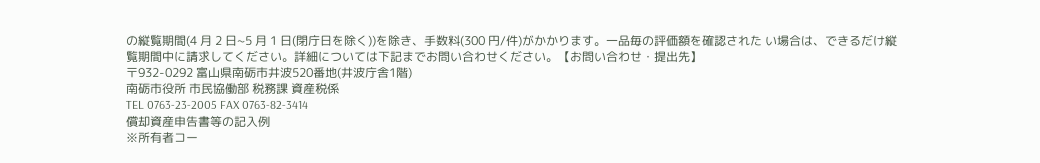の縦覧期間(4 月 2 日~5 月 1 日(閉庁日を除く))を除き、手数料(300 円/件)がかかります。一品毎の評価額を確認された い場合は、できるだけ縦覧期間中に請求してください。詳細については下記までお問い合わせください。【お問い合わせ・提出先】
〒932-0292 富山県南砺市井波520番地(井波庁舎1階)
南砺市役所 市民協働部 税務課 資産税係
TEL 0763-23-2005 FAX 0763-82-3414
償却資産申告書等の記入例
※所有者コー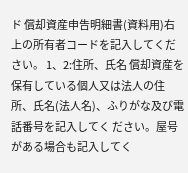ド 償却資産申告明細書(資料用)右上の所有者コードを記入してください。 1、2:住所、氏名 償却資産を保有している個人又は法人の住所、氏名(法人名)、ふりがな及び電話番号を記入してく ださい。屋号がある場合も記入してく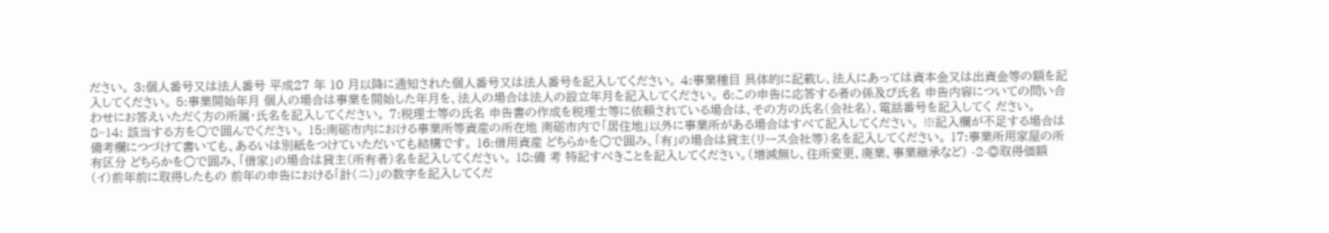ださい。 3:個人番号又は法人番号 平成27 年 10 月以降に通知された個人番号又は法人番号を記入してください。 4:事業種目 具体的に記載し、法人にあっては資本金又は出資金等の額を記入してください。 5:事業開始年月 個人の場合は事業を開始した年月を、法人の場合は法人の設立年月を記入してください。 6:この申告に応答する者の係及び氏名 申告内容についての問い合わせにお答えいただく方の所属・氏名を記入してください。 7:税理士等の氏名 申告書の作成を税理士等に依頼されている場合は、その方の氏名(会社名)、電話番号を記入してく ださい。 8~14: 該当する方を○で囲んでください。 15:南砺市内における事業所等資産の所在地 南砺市内で「居住地」以外に事業所がある場合はすべて記入してください。 ※記入欄が不足する場合は備考欄につづけて書いても、あるいは別紙をつけていただいても結構です。 16:借用資産 どちらかを○で囲み、「有」の場合は貸主(リース会社等)名を記入してください。 17:事業所用家屋の所有区分 どちらかを○で囲み、「借家」の場合は貸主(所有者)名を記入してください。 18:備 考 特記すべきことを記入してください。(増減無し、住所変更、廃業、事業継承など) -2-◎取得価額 (イ)前年前に取得したもの 前年の申告における「計(ニ)」の数字を記入してくだ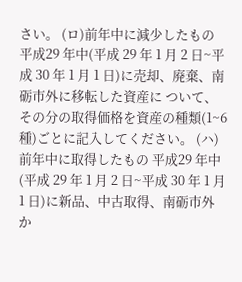さい。 (ロ)前年中に減少したもの 平成29 年中(平成 29 年 1 月 2 日~平成 30 年 1 月 1 日)に売却、廃棄、南砺市外に移転した資産に ついて、その分の取得価格を資産の種類(1~6 種)ごとに記入してください。 (ハ)前年中に取得したもの 平成29 年中(平成 29 年 1 月 2 日~平成 30 年 1 月 1 日)に新品、中古取得、南砺市外か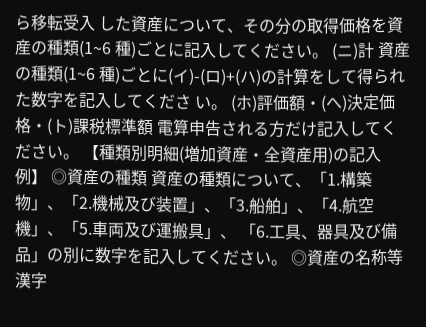ら移転受入 した資産について、その分の取得価格を資産の種類(1~6 種)ごとに記入してください。 (ニ)計 資産の種類(1~6 種)ごとに(イ)-(ロ)+(ハ)の計算をして得られた数字を記入してくださ い。 (ホ)評価額・(へ)決定価格・(ト)課税標準額 電算申告される方だけ記入してください。 【種類別明細(増加資産・全資産用)の記入例】 ◎資産の種類 資産の種類について、「1.構築物」、「2.機械及び装置」、「3.船舶」、「4.航空機」、「5.車両及び運搬具」、 「6.工具、器具及び備品」の別に数字を記入してください。 ◎資産の名称等 漢字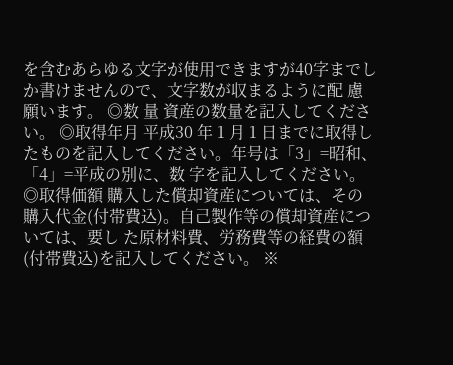を含むあらゆる文字が使用できますが40字までしか書けませんので、文字数が収まるように配 慮願います。 ◎数 量 資産の数量を記入してください。 ◎取得年月 平成30 年 1 月 1 日までに取得したものを記入してください。年号は「3」=昭和、「4」=平成の別に、数 字を記入してください。 ◎取得価額 購入した償却資産については、その購入代金(付帯費込)。自己製作等の償却資産については、要し た原材料費、労務費等の経費の額(付帯費込)を記入してください。 ※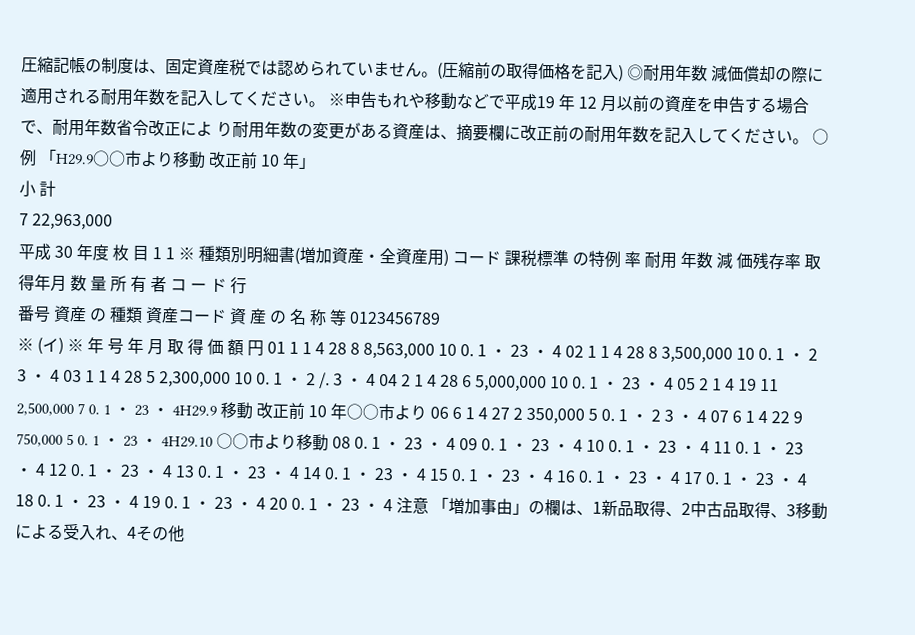圧縮記帳の制度は、固定資産税では認められていません。(圧縮前の取得価格を記入) ◎耐用年数 減価償却の際に適用される耐用年数を記入してください。 ※申告もれや移動などで平成19 年 12 月以前の資産を申告する場合で、耐用年数省令改正によ り耐用年数の変更がある資産は、摘要欄に改正前の耐用年数を記入してください。 ○ 例 「H29.9○○市より移動 改正前 10 年」
小 計
7 22,963,000
平成 30 年度 枚 目 1 1 ※ 種類別明細書(増加資産・全資産用) コード 課税標準 の特例 率 耐用 年数 減 価残存率 取得年月 数 量 所 有 者 コ ー ド 行
番号 資産 の 種類 資産コード 資 産 の 名 称 等 0123456789
※ (イ) ※ 年 号 年 月 取 得 価 額 円 01 1 1 4 28 8 8,563,000 10 0. 1 ・ 23 ・ 4 02 1 1 4 28 8 3,500,000 10 0. 1 ・ 2 3 ・ 4 03 1 1 4 28 5 2,300,000 10 0. 1 ・ 2 /. 3 ・ 4 04 2 1 4 28 6 5,000,000 10 0. 1 ・ 23 ・ 4 05 2 1 4 19 11 2,500,000 7 0. 1 ・ 23 ・ 4H29.9 移動 改正前 10 年○○市より 06 6 1 4 27 2 350,000 5 0. 1 ・ 2 3 ・ 4 07 6 1 4 22 9 750,000 5 0. 1 ・ 23 ・ 4H29.10 ○○市より移動 08 0. 1 ・ 23 ・ 4 09 0. 1 ・ 23 ・ 4 10 0. 1 ・ 23 ・ 4 11 0. 1 ・ 23 ・ 4 12 0. 1 ・ 23 ・ 4 13 0. 1 ・ 23 ・ 4 14 0. 1 ・ 23 ・ 4 15 0. 1 ・ 23 ・ 4 16 0. 1 ・ 23 ・ 4 17 0. 1 ・ 23 ・ 4 18 0. 1 ・ 23 ・ 4 19 0. 1 ・ 23 ・ 4 20 0. 1 ・ 23 ・ 4 注意 「増加事由」の欄は、1新品取得、2中古品取得、3移動による受入れ、4その他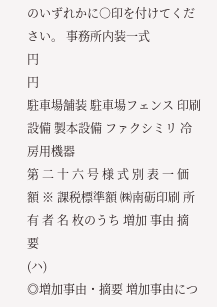のいずれかに○印を付けてください。 事務所内装一式
円
円
駐車場舗装 駐車場フェンス 印刷設備 製本設備 ファクシミリ 冷房用機器
第 二 十 六 号 様 式 別 表 一 価 額 ※ 課税標準額 ㈱南砺印刷 所 有 者 名 枚のうち 増加 事由 摘 要
(ハ)
◎増加事由・摘要 増加事由につ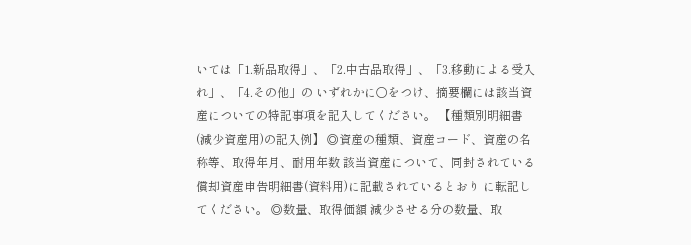いては「1.新品取得」、「2.中古品取得」、「3.移動による受入れ」、「4.その他」の いずれかに○をつけ、摘要欄には該当資産についての特記事項を記入してください。 【種類別明細書(減少資産用)の記入例】 ◎資産の種類、資産コード、資産の名称等、取得年月、耐用年数 該当資産について、同封されている償却資産申告明細書(資料用)に記載されているとおり に転記してください。 ◎数量、取得価額 減少させる分の数量、取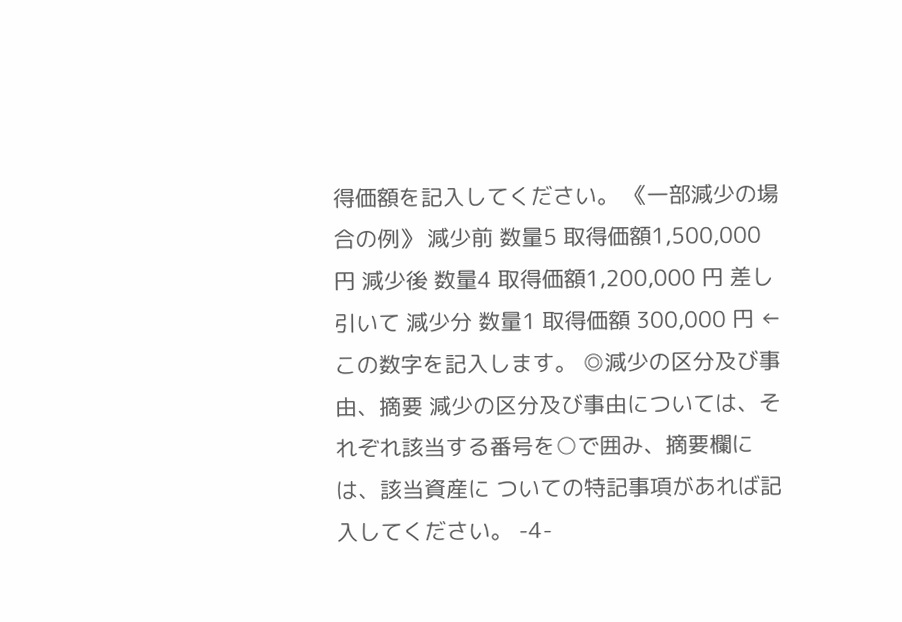得価額を記入してください。 《一部減少の場合の例》 減少前 数量5 取得価額1,500,000 円 減少後 数量4 取得価額1,200,000 円 差し引いて 減少分 数量1 取得価額 300,000 円 ←この数字を記入します。 ◎減少の区分及び事由、摘要 減少の区分及び事由については、それぞれ該当する番号を○で囲み、摘要欄には、該当資産に ついての特記事項があれば記入してください。 -4-